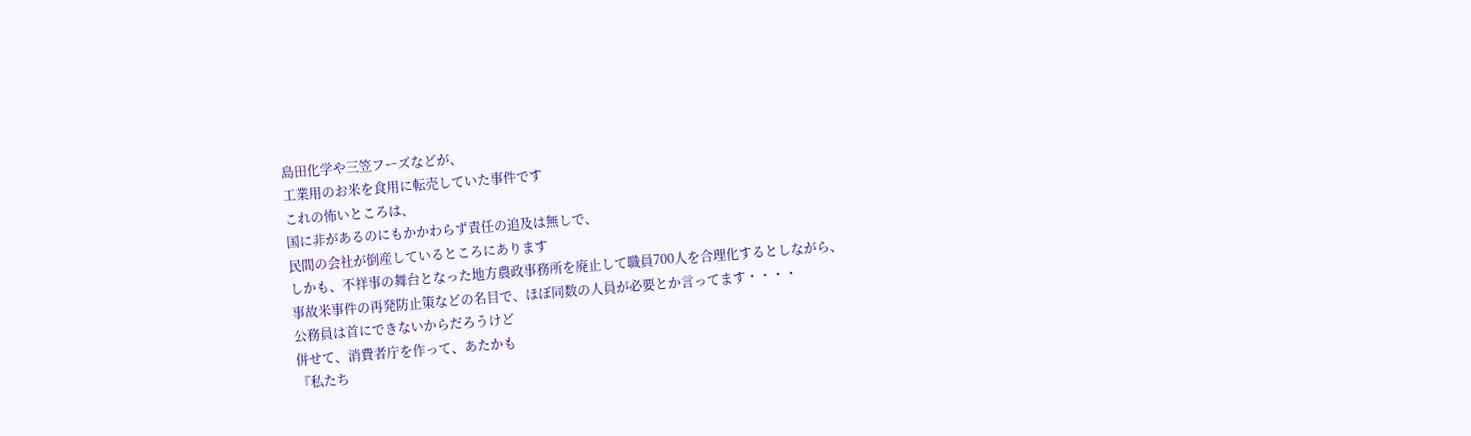島田化学や三笠フーズなどが、
工業用のお米を食用に転売していた事件です
これの怖いところは、
国に非があるのにもかかわらず責任の追及は無しで、
民間の会社が倒産しているところにあります
しかも、不祥事の舞台となった地方農政事務所を廃止して職員700人を合理化するとしながら、
事故米事件の再発防止策などの名目で、ほぼ同数の人員が必要とか言ってます・・・・
公務員は首にできないからだろうけど
併せて、消費者庁を作って、あたかも
『私たち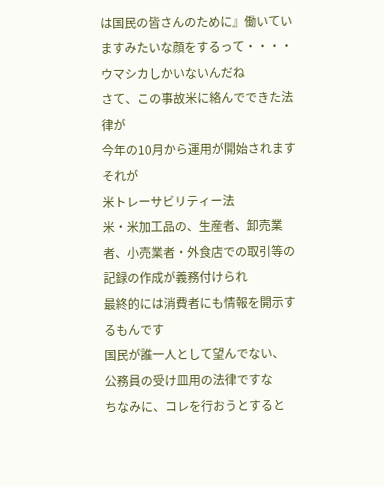は国民の皆さんのために』働いていますみたいな顔をするって・・・・
ウマシカしかいないんだね
さて、この事故米に絡んでできた法律が
今年の10月から運用が開始されます
それが
米トレーサビリティー法
米・米加工品の、生産者、卸売業者、小売業者・外食店での取引等の記録の作成が義務付けられ
最終的には消費者にも情報を開示するもんです
国民が誰一人として望んでない、
公務員の受け皿用の法律ですな
ちなみに、コレを行おうとすると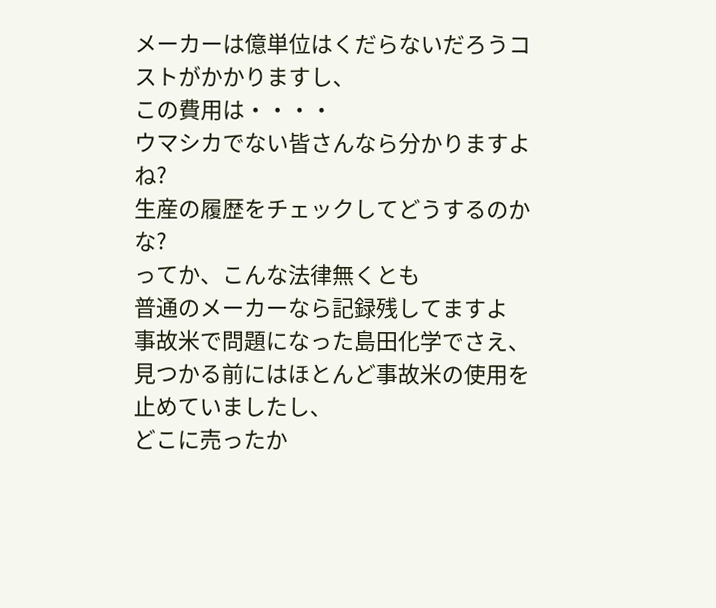メーカーは億単位はくだらないだろうコストがかかりますし、
この費用は・・・・
ウマシカでない皆さんなら分かりますよね?
生産の履歴をチェックしてどうするのかな?
ってか、こんな法律無くとも
普通のメーカーなら記録残してますよ
事故米で問題になった島田化学でさえ、
見つかる前にはほとんど事故米の使用を止めていましたし、
どこに売ったか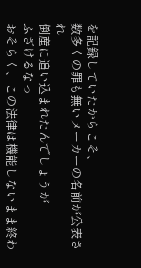を記録していたからこそ、
数多くの罪も無いメーカーの名前が公表され
倒産に追い込まれたんでしょうが
ふざけるなっ
おそらく、この法律は機能しないまま終わ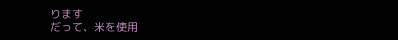ります
だって、米を使用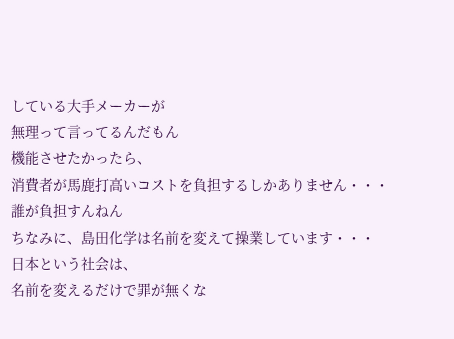している大手メーカーが
無理って言ってるんだもん
機能させたかったら、
消費者が馬鹿打高いコストを負担するしかありません・・・
誰が負担すんねん
ちなみに、島田化学は名前を変えて操業しています・・・
日本という社会は、
名前を変えるだけで罪が無くな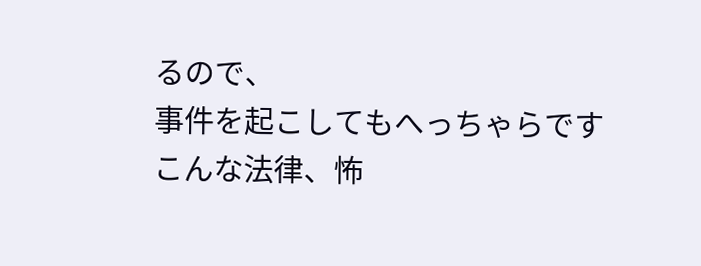るので、
事件を起こしてもへっちゃらです
こんな法律、怖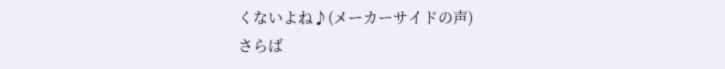くないよね♪(メーカーサイドの声)
さらば